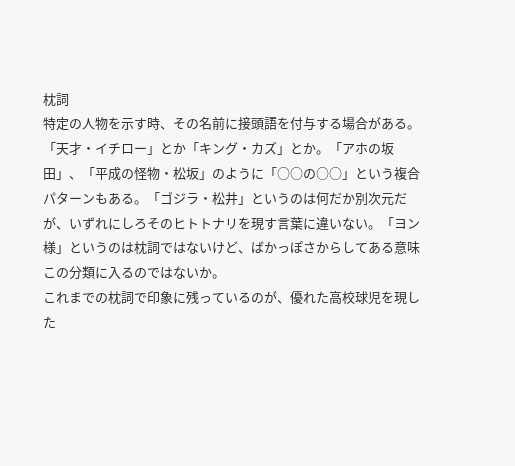枕詞
特定の人物を示す時、その名前に接頭語を付与する場合がある。「天才・イチロー」とか「キング・カズ」とか。「アホの坂田」、「平成の怪物・松坂」のように「○○の○○」という複合パターンもある。「ゴジラ・松井」というのは何だか別次元だが、いずれにしろそのヒトトナリを現す言葉に違いない。「ヨン様」というのは枕詞ではないけど、ばかっぽさからしてある意味この分類に入るのではないか。
これまでの枕詞で印象に残っているのが、優れた高校球児を現した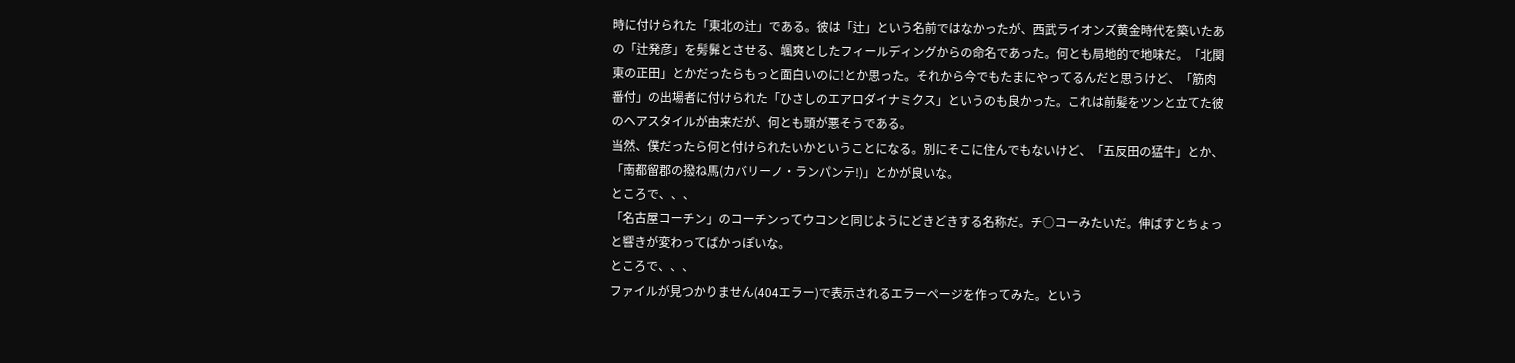時に付けられた「東北の辻」である。彼は「辻」という名前ではなかったが、西武ライオンズ黄金時代を築いたあの「辻発彦」を髣髴とさせる、颯爽としたフィールディングからの命名であった。何とも局地的で地味だ。「北関東の正田」とかだったらもっと面白いのに!とか思った。それから今でもたまにやってるんだと思うけど、「筋肉番付」の出場者に付けられた「ひさしのエアロダイナミクス」というのも良かった。これは前髪をツンと立てた彼のヘアスタイルが由来だが、何とも頭が悪そうである。
当然、僕だったら何と付けられたいかということになる。別にそこに住んでもないけど、「五反田の猛牛」とか、「南都留郡の撥ね馬(カバリーノ・ランパンテ!)」とかが良いな。
ところで、、、
「名古屋コーチン」のコーチンってウコンと同じようにどきどきする名称だ。チ○コーみたいだ。伸ばすとちょっと響きが変わってばかっぽいな。
ところで、、、
ファイルが見つかりません(404エラー)で表示されるエラーページを作ってみた。という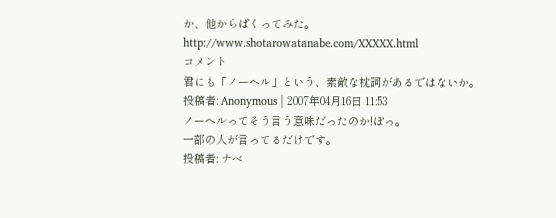か、他からぱくってみた。
http://www.shotarowatanabe.com/XXXXX.html
コメント
君にも「ノーヘル」という、素敵な枕詞があるではないか。
投稿者: Anonymous | 2007年04月16日 11:53
ノーヘルってそう言う意味だったのか!ぽっ。
一部の人が言ってるだけです。
投稿者: ナベ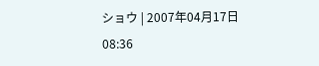ショウ | 2007年04月17日 08:36